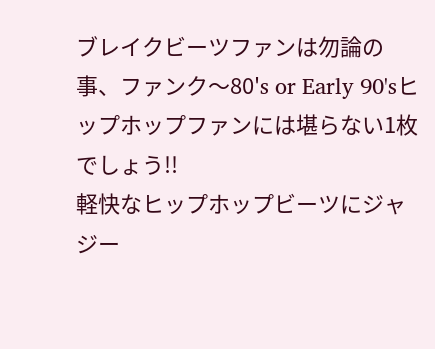ブレイクビーツファンは勿論の事、ファンク〜80's or Early 90'sヒップホップファンには堪らない1枚でしょう!!
軽快なヒップホップビーツにジャジー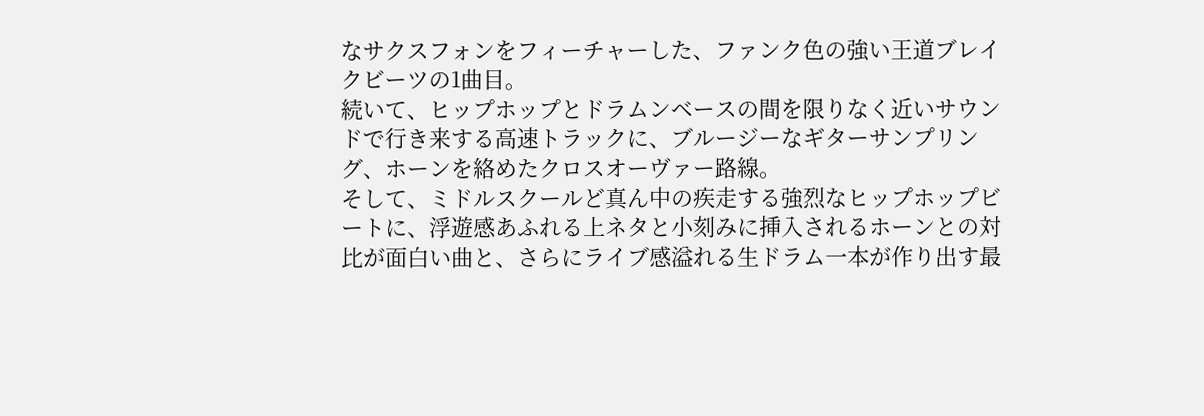なサクスフォンをフィーチャーした、ファンク色の強い王道ブレイクビーツの1曲目。
続いて、ヒップホップとドラムンベースの間を限りなく近いサウンドで行き来する高速トラックに、ブルージーなギターサンプリング、ホーンを絡めたクロスオーヴァー路線。
そして、ミドルスクールど真ん中の疾走する強烈なヒップホップビートに、浮遊感あふれる上ネタと小刻みに挿入されるホーンとの対比が面白い曲と、さらにライブ感溢れる生ドラム一本が作り出す最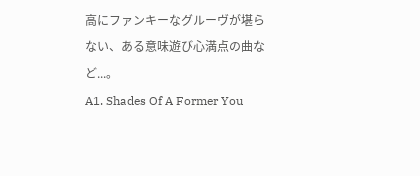高にファンキーなグルーヴが堪らない、ある意味遊び心満点の曲など...。
A1. Shades Of A Former You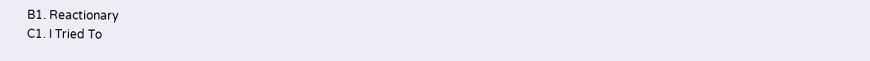B1. Reactionary
C1. I Tried To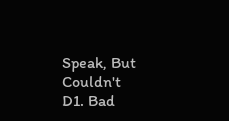Speak, But Couldn't
D1. Bad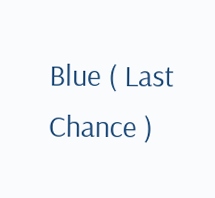Blue ( Last Chance )